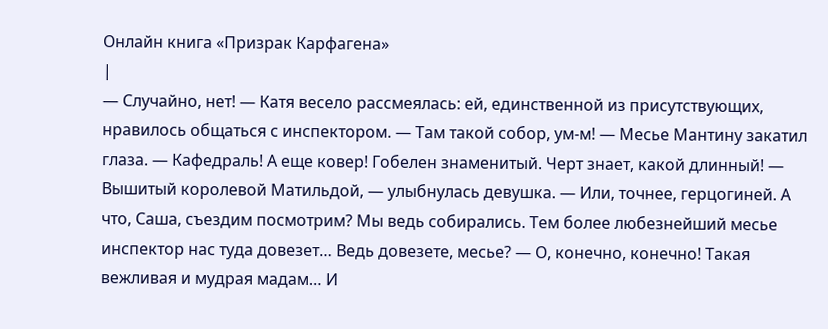Онлайн книга «Призрак Карфагена»
|
— Случайно, нет! — Катя весело рассмеялась: ей, единственной из присутствующих, нравилось общаться с инспектором. — Там такой собор, ум-м! — Месье Мантину закатил глаза. — Кафедраль! А еще ковер! Гобелен знаменитый. Черт знает, какой длинный! — Вышитый королевой Матильдой, — улыбнулась девушка. — Или, точнее, герцогиней. А что, Саша, съездим посмотрим? Мы ведь собирались. Тем более любезнейший месье инспектор нас туда довезет… Ведь довезете, месье? — О, конечно, конечно! Такая вежливая и мудрая мадам… И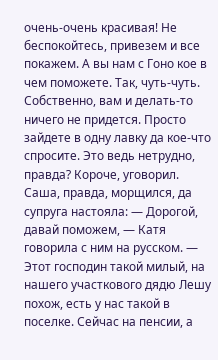очень-очень красивая! Не беспокойтесь, привезем и все покажем. А вы нам с Гоно кое в чем поможете. Так, чуть-чуть. Собственно, вам и делать-то ничего не придется. Просто зайдете в одну лавку да кое-что спросите. Это ведь нетрудно, правда? Короче, уговорил. Саша, правда, морщился, да супруга настояла: — Дорогой, давай поможем, — Катя говорила с ним на русском. — Этот господин такой милый, на нашего участкового дядю Лешу похож, есть у нас такой в поселке. Сейчас на пенсии, а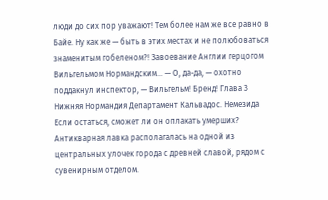люди до сих пор уважают! Тем более нам же все равно в Байе. Ну как же — быть в этих местах и не полюбоваться знаменитым гобеленом?! Завоевание Англии герцогом Вильгельмом Нормандским… — О, да-да, — охотно поддакнул инспектор, — Вильгельм! Бренд! Глава 3 Нижняя Нормандия Департамент Кальвадос. Немезида Если остаться, сможет ли он оплакать умерших? Антикварная лавка располагалась на одной из центральных улочек города с древней славой, рядом с сувенирным отделом.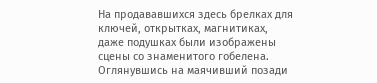На продававшихся здесь брелках для ключей, открытках, магнитиках, даже подушках были изображены сцены со знаменитого гобелена. Оглянувшись на маячивший позади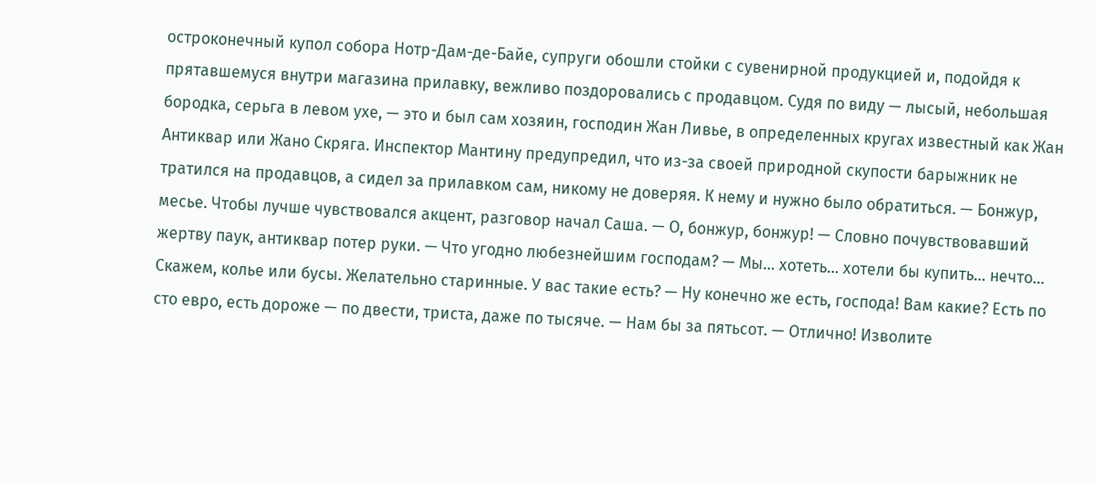остроконечный купол собора Нотр-Дам-де-Байе, супруги обошли стойки с сувенирной продукцией и, подойдя к прятавшемуся внутри магазина прилавку, вежливо поздоровались с продавцом. Судя по виду — лысый, небольшая бородка, серьга в левом ухе, — это и был сам хозяин, господин Жан Ливье, в определенных кругах известный как Жан Антиквар или Жано Скряга. Инспектор Мантину предупредил, что из-за своей природной скупости барыжник не тратился на продавцов, а сидел за прилавком сам, никому не доверяя. К нему и нужно было обратиться. — Бонжур, месье. Чтобы лучше чувствовался акцент, разговор начал Саша. — О, бонжур, бонжур! — Словно почувствовавший жертву паук, антиквар потер руки. — Что угодно любезнейшим господам? — Мы… хотеть… хотели бы купить… нечто… Скажем, колье или бусы. Желательно старинные. У вас такие есть? — Ну конечно же есть, господа! Вам какие? Есть по сто евро, есть дороже — по двести, триста, даже по тысяче. — Нам бы за пятьсот. — Отлично! Изволите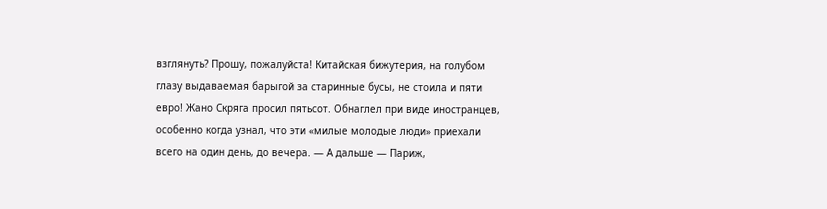взглянуть? Прошу, пожалуйста! Китайская бижутерия, на голубом глазу выдаваемая барыгой за старинные бусы, не стоила и пяти евро! Жано Скряга просил пятьсот. Обнаглел при виде иностранцев, особенно когда узнал, что эти «милые молодые люди» приехали всего на один день, до вечера. — А дальше — Париж,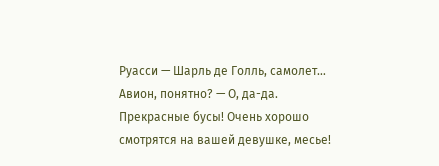Руасси — Шарль де Голль, самолет… Авион, понятно? — О, да-да. Прекрасные бусы! Очень хорошо смотрятся на вашей девушке, месье!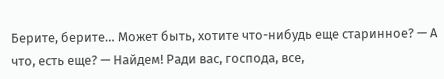Берите, берите… Может быть, хотите что-нибудь еще старинное? — А что, есть еще? — Найдем! Ради вас, господа, все,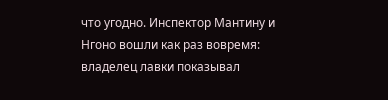что угодно. Инспектор Мантину и Нгоно вошли как раз вовремя: владелец лавки показывал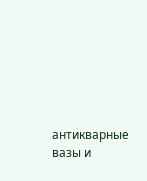антикварные вазы и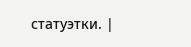статуэтки. |